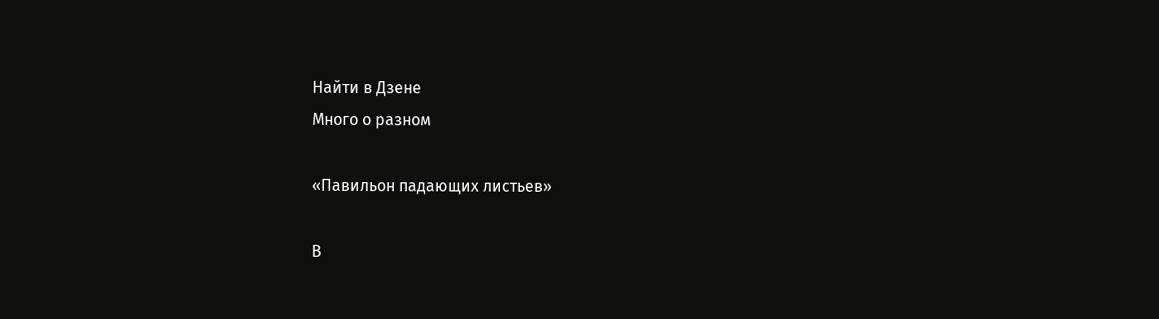Найти в Дзене
Много о разном

«Павильон падающих листьев»

В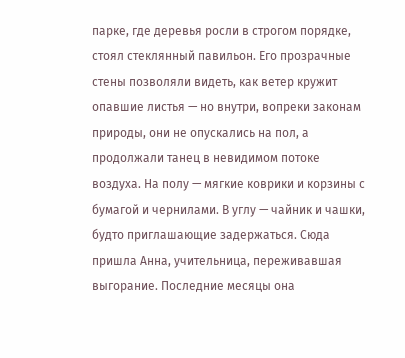парке, где деревья росли в строгом порядке, стоял стеклянный павильон. Его прозрачные стены позволяли видеть, как ветер кружит опавшие листья — но внутри, вопреки законам природы, они не опускались на пол, а продолжали танец в невидимом потоке воздуха. На полу — мягкие коврики и корзины с бумагой и чернилами. В углу — чайник и чашки, будто приглашающие задержаться. Сюда пришла Анна, учительница, переживавшая выгорание. Последние месяцы она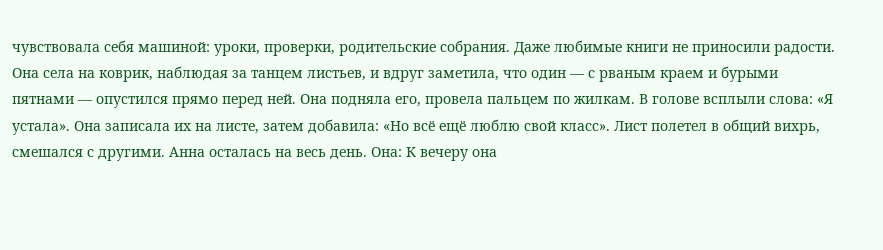чувствовала себя машиной: уроки, проверки, родительские собрания. Даже любимые книги не приносили радости. Она села на коврик, наблюдая за танцем листьев, и вдруг заметила, что один — с рваным краем и бурыми пятнами — опустился прямо перед ней. Она подняла его, провела пальцем по жилкам. В голове всплыли слова: «Я устала». Она записала их на листе, затем добавила: «Но всё ещё люблю свой класс». Лист полетел в общий вихрь, смешался с другими. Анна осталась на весь день. Она: К вечеру она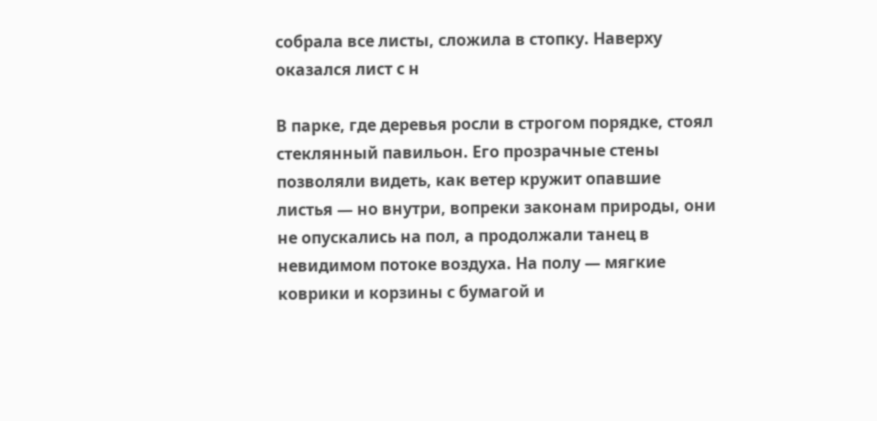собрала все листы, сложила в стопку. Наверху оказался лист с н

В парке, где деревья росли в строгом порядке, стоял стеклянный павильон. Его прозрачные стены позволяли видеть, как ветер кружит опавшие листья — но внутри, вопреки законам природы, они не опускались на пол, а продолжали танец в невидимом потоке воздуха. На полу — мягкие коврики и корзины с бумагой и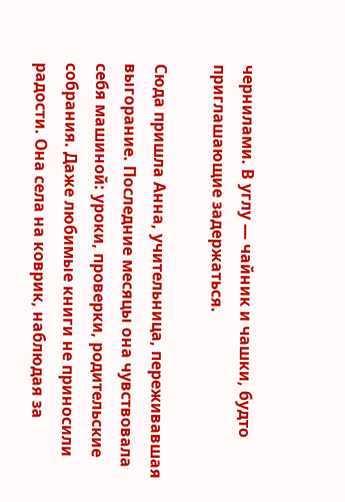чернилами. В углу — чайник и чашки, будто приглашающие задержаться.

Сюда пришла Анна, учительница, переживавшая выгорание. Последние месяцы она чувствовала себя машиной: уроки, проверки, родительские собрания. Даже любимые книги не приносили радости. Она села на коврик, наблюдая за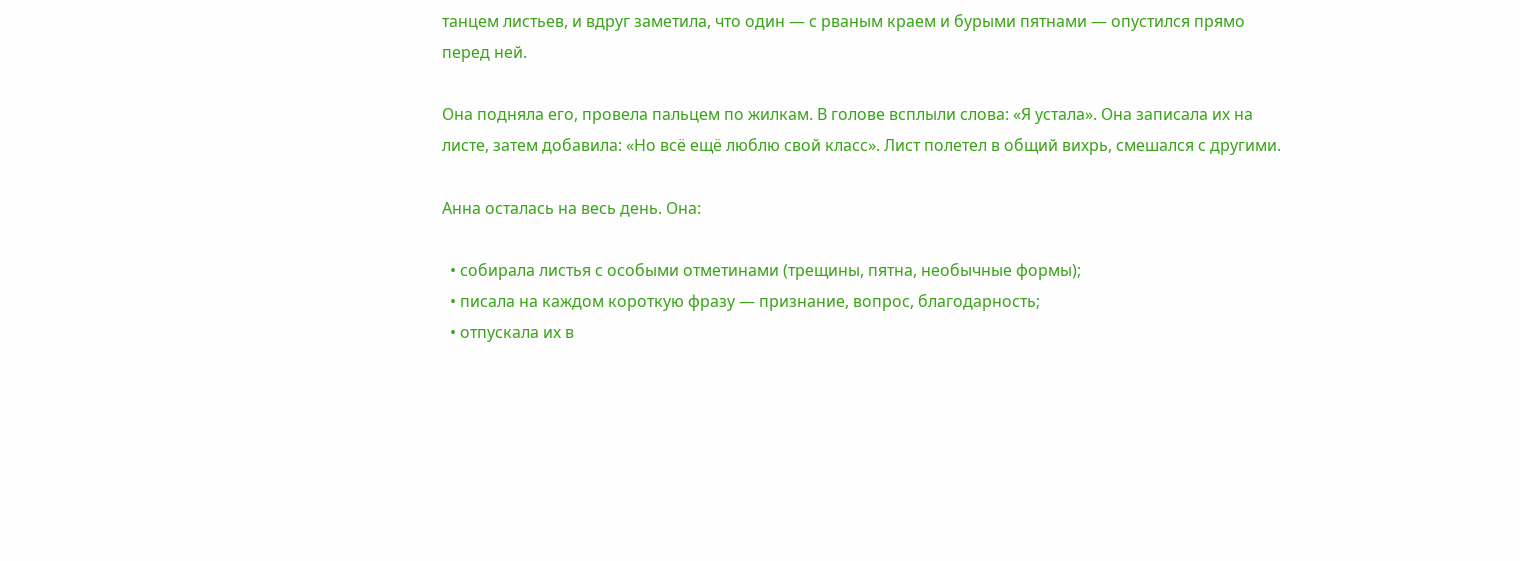танцем листьев, и вдруг заметила, что один — с рваным краем и бурыми пятнами — опустился прямо перед ней.

Она подняла его, провела пальцем по жилкам. В голове всплыли слова: «Я устала». Она записала их на листе, затем добавила: «Но всё ещё люблю свой класс». Лист полетел в общий вихрь, смешался с другими.

Анна осталась на весь день. Она:

  • собирала листья с особыми отметинами (трещины, пятна, необычные формы);
  • писала на каждом короткую фразу — признание, вопрос, благодарность;
  • отпускала их в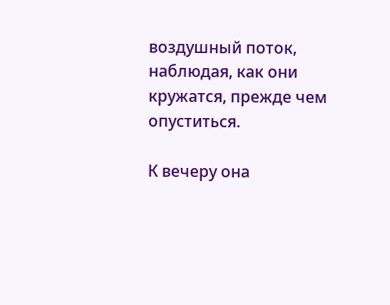воздушный поток, наблюдая, как они кружатся, прежде чем опуститься.

К вечеру она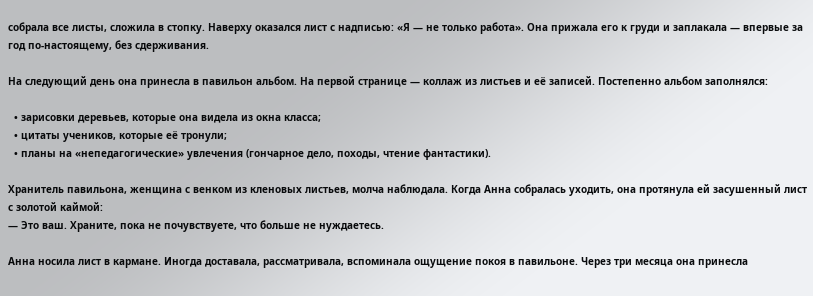собрала все листы, сложила в стопку. Наверху оказался лист с надписью: «Я — не только работа». Она прижала его к груди и заплакала — впервые за год по‑настоящему, без сдерживания.

На следующий день она принесла в павильон альбом. На первой странице — коллаж из листьев и её записей. Постепенно альбом заполнялся:

  • зарисовки деревьев, которые она видела из окна класса;
  • цитаты учеников, которые её тронули;
  • планы на «непедагогические» увлечения (гончарное дело, походы, чтение фантастики).

Хранитель павильона, женщина с венком из кленовых листьев, молча наблюдала. Когда Анна собралась уходить, она протянула ей засушенный лист с золотой каймой:
— Это ваш. Храните, пока не почувствуете, что больше не нуждаетесь.

Анна носила лист в кармане. Иногда доставала, рассматривала, вспоминала ощущение покоя в павильоне. Через три месяца она принесла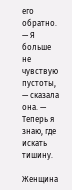его обратно.
— Я больше не чувствую пустоты, — сказала она. — Теперь я знаю, где искать тишину.

Женщина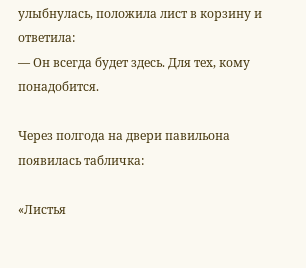улыбнулась, положила лист в корзину и ответила:
— Он всегда будет здесь. Для тех, кому понадобится.

Через полгода на двери павильона появилась табличка:

«Листья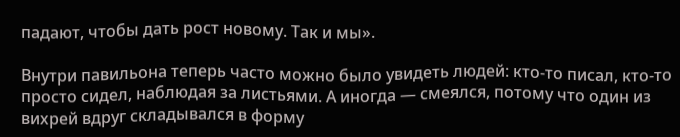падают, чтобы дать рост новому. Так и мы».

Внутри павильона теперь часто можно было увидеть людей: кто‑то писал, кто‑то просто сидел, наблюдая за листьями. А иногда — смеялся, потому что один из вихрей вдруг складывался в форму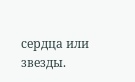сердца или звезды.